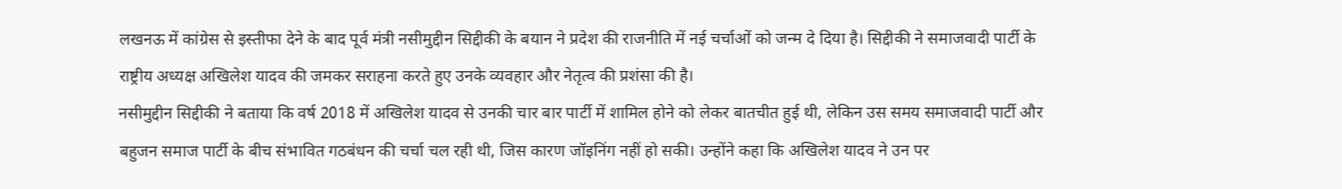लखनऊ में कांग्रेस से इस्तीफा देने के बाद पूर्व मंत्री नसीमुद्दीन सिद्दीकी के बयान ने प्रदेश की राजनीति में नई चर्चाओं को जन्म दे दिया है। सिद्दीकी ने समाजवादी पार्टी के राष्ट्रीय अध्यक्ष अखिलेश यादव की जमकर सराहना करते हुए उनके व्यवहार और नेतृत्व की प्रशंसा की है।
नसीमुद्दीन सिद्दीकी ने बताया कि वर्ष 2018 में अखिलेश यादव से उनकी चार बार पार्टी में शामिल होने को लेकर बातचीत हुई थी, लेकिन उस समय समाजवादी पार्टी और बहुजन समाज पार्टी के बीच संभावित गठबंधन की चर्चा चल रही थी, जिस कारण जॉइनिंग नहीं हो सकी। उन्होंने कहा कि अखिलेश यादव ने उन पर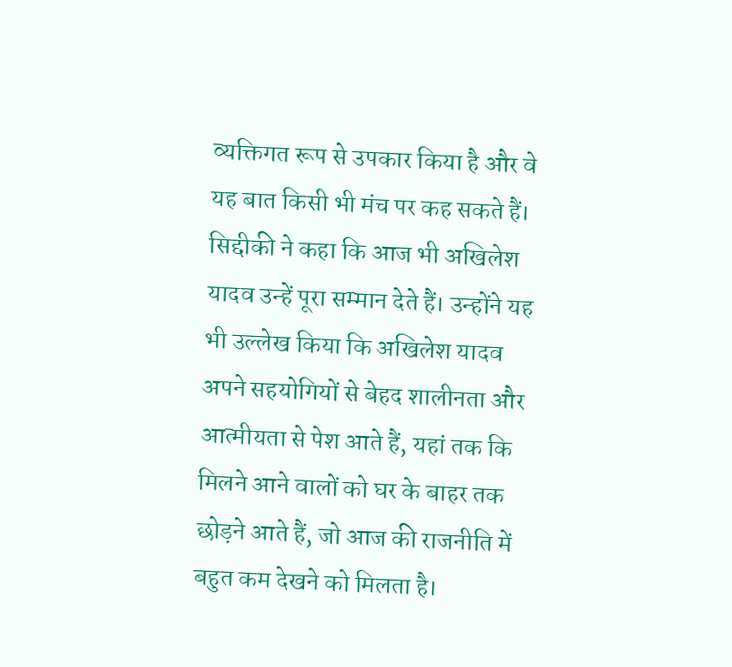व्यक्तिगत रूप से उपकार किया है और वे यह बात किसी भी मंच पर कह सकते हैं।
सिद्दीकी ने कहा कि आज भी अखिलेश यादव उन्हें पूरा सम्मान देते हैं। उन्होंने यह भी उल्लेख किया कि अखिलेश यादव अपने सहयोगियों से बेहद शालीनता और आत्मीयता से पेश आते हैं, यहां तक कि मिलने आने वालों को घर के बाहर तक छोड़ने आते हैं, जो आज की राजनीति में बहुत कम देखने को मिलता है।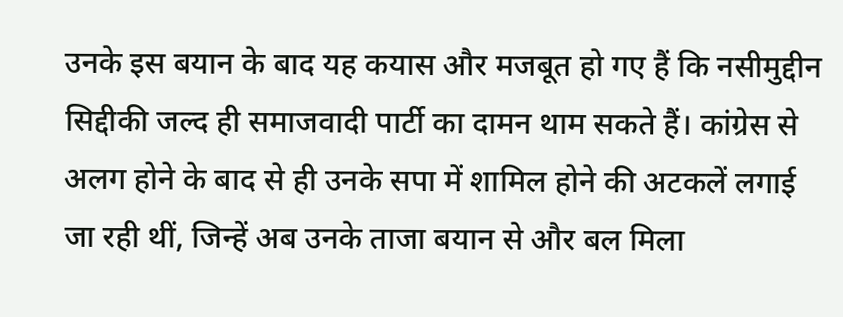उनके इस बयान के बाद यह कयास और मजबूत हो गए हैं कि नसीमुद्दीन सिद्दीकी जल्द ही समाजवादी पार्टी का दामन थाम सकते हैं। कांग्रेस से अलग होने के बाद से ही उनके सपा में शामिल होने की अटकलें लगाई जा रही थीं, जिन्हें अब उनके ताजा बयान से और बल मिला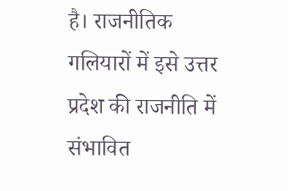है। राजनीतिक गलियारों में इसे उत्तर प्रदेश की राजनीति में संभावित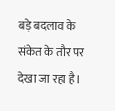बड़े बदलाव के संकेत के तौर पर देखा जा रहा है।